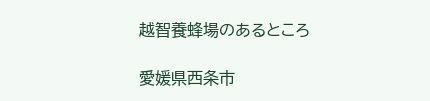越智養蜂場のあるところ

愛媛県西条市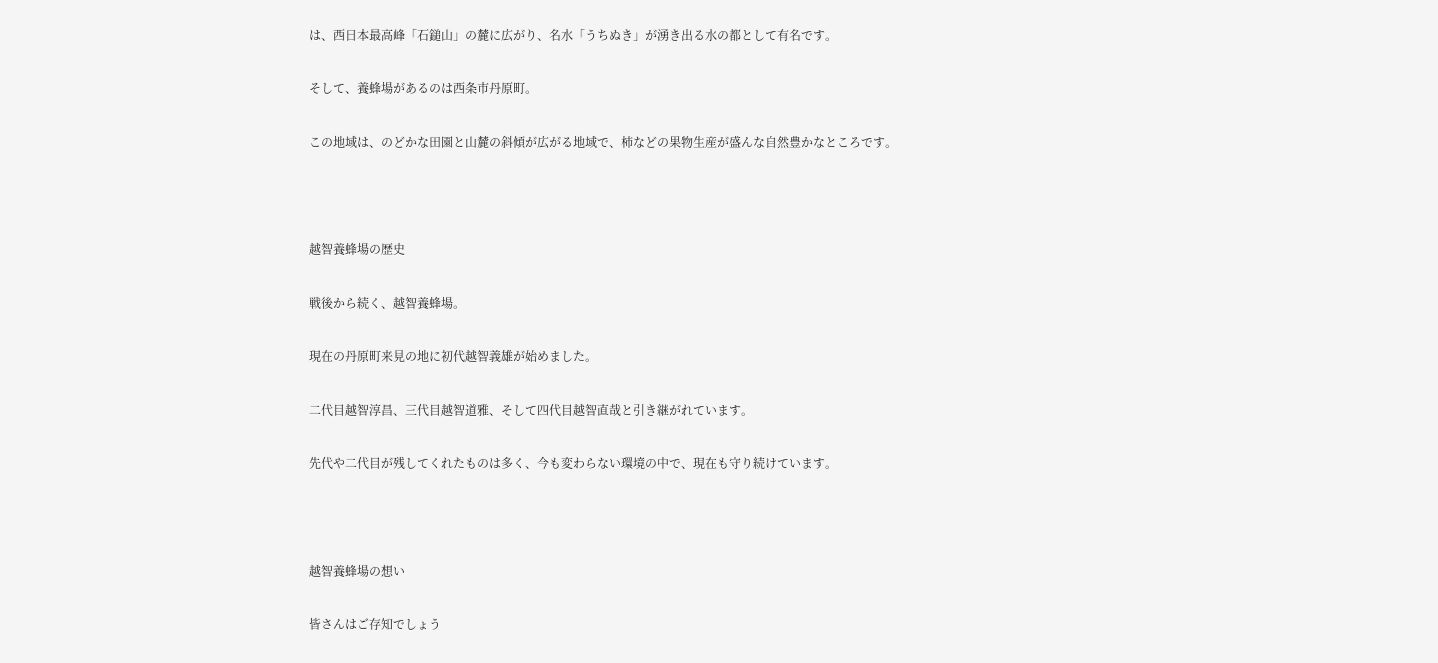は、西日本最高峰「石鎚山」の麓に広がり、名水「うちぬき」が湧き出る水の都として有名です。

そして、養蜂場があるのは西条市丹原町。

この地域は、のどかな田園と山麓の斜傾が広がる地域で、柿などの果物生産が盛んな自然豊かなところです。



越智養蜂場の歴史

戦後から続く、越智養蜂場。

現在の丹原町来見の地に初代越智義雄が始めました。

二代目越智淳昌、三代目越智道雅、そして四代目越智直哉と引き継がれています。

先代や二代目が残してくれたものは多く、今も変わらない環境の中で、現在も守り続けています。



越智養蜂場の想い

皆さんはご存知でしょう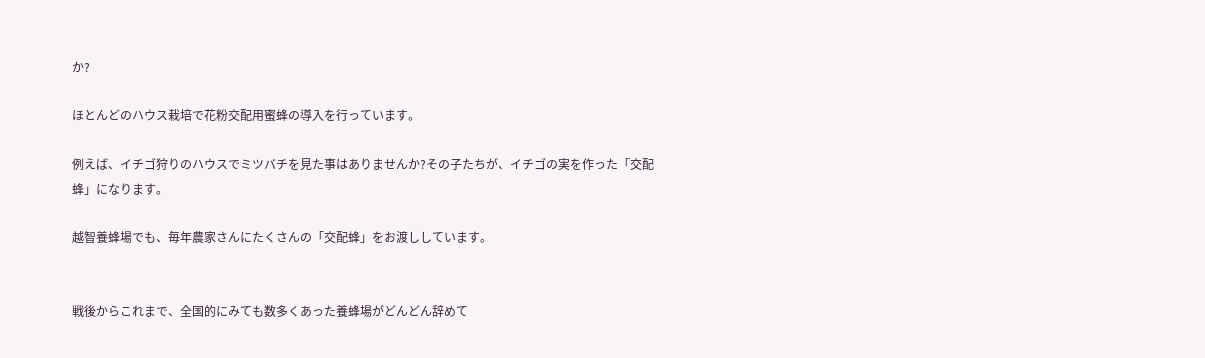か?

ほとんどのハウス栽培で花粉交配用蜜蜂の導入を行っています。

例えば、イチゴ狩りのハウスでミツバチを見た事はありませんか?その子たちが、イチゴの実を作った「交配蜂」になります。

越智養蜂場でも、毎年農家さんにたくさんの「交配蜂」をお渡ししています。


戦後からこれまで、全国的にみても数多くあった養蜂場がどんどん辞めて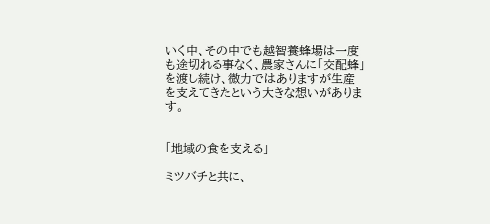いく中、その中でも越智養蜂場は一度も途切れる事なく、農家さんに「交配蜂」を渡し続け、微力ではありますが生産を支えてきたという大きな想いがあります。


「地域の食を支える」

ミツバチと共に、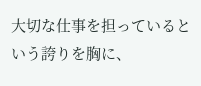大切な仕事を担っているという誇りを胸に、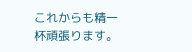これからも精一杯頑張ります。